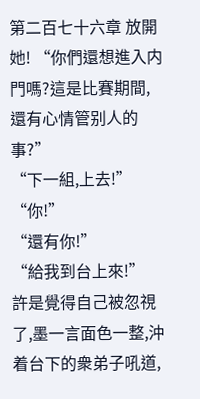第二百七十六章 放開她! “你們還想進入内門嗎?這是比賽期間,還有心情管别人的事?”
“下一組,上去!”
“你!”
“還有你!”
“給我到台上來!”
許是覺得自己被忽視了,墨一言面色一整,沖着台下的衆弟子吼道,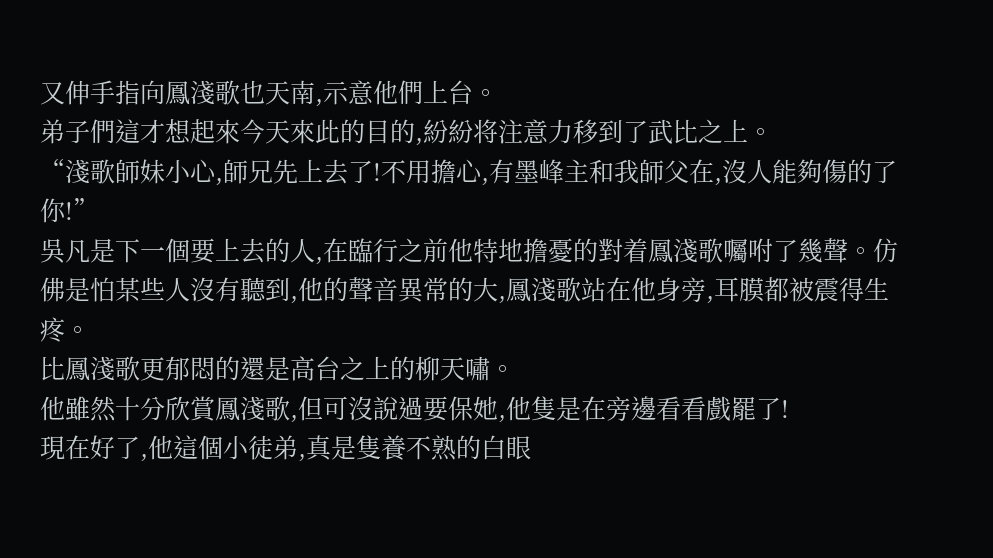又伸手指向鳳淺歌也天南,示意他們上台。
弟子們這才想起來今天來此的目的,紛紛将注意力移到了武比之上。
“淺歌師妹小心,師兄先上去了!不用擔心,有墨峰主和我師父在,沒人能夠傷的了你!”
吳凡是下一個要上去的人,在臨行之前他特地擔憂的對着鳳淺歌囑咐了幾聲。仿佛是怕某些人沒有聽到,他的聲音異常的大,鳳淺歌站在他身旁,耳膜都被震得生疼。
比鳳淺歌更郁悶的還是高台之上的柳天嘯。
他雖然十分欣賞鳳淺歌,但可沒說過要保她,他隻是在旁邊看看戲罷了!
現在好了,他這個小徒弟,真是隻養不熟的白眼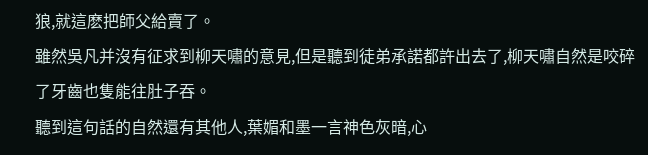狼,就這麽把師父給賣了。
雖然吳凡并沒有征求到柳天嘯的意見,但是聽到徒弟承諾都許出去了,柳天嘯自然是咬碎了牙齒也隻能往肚子吞。
聽到這句話的自然還有其他人,葉媚和墨一言神色灰暗,心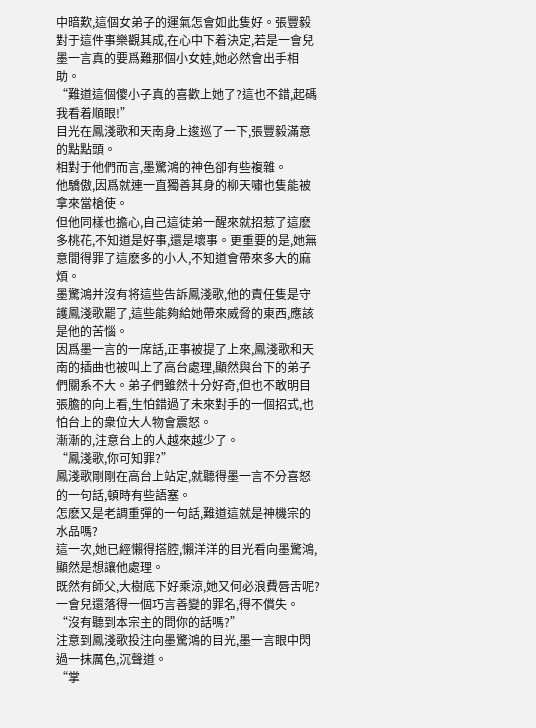中暗歎,這個女弟子的運氣怎會如此隻好。張豐毅對于這件事樂觀其成,在心中下着決定,若是一會兒墨一言真的要爲難那個小女娃,她必然會出手相助。
“難道這個傻小子真的喜歡上她了?這也不錯,起碼我看着順眼!”
目光在鳳淺歌和天南身上逡巡了一下,張豐毅滿意的點點頭。
相對于他們而言,墨驚鴻的神色卻有些複雜。
他驕傲,因爲就連一直獨善其身的柳天嘯也隻能被拿來當槍使。
但他同樣也擔心,自己這徒弟一醒來就招惹了這麽多桃花,不知道是好事,還是壞事。更重要的是,她無意間得罪了這麽多的小人,不知道會帶來多大的麻煩。
墨驚鴻并沒有将這些告訴鳳淺歌,他的責任隻是守護鳳淺歌罷了,這些能夠給她帶來威脅的東西,應該是他的苦惱。
因爲墨一言的一席話,正事被提了上來,鳳淺歌和天南的插曲也被叫上了高台處理,顯然與台下的弟子們關系不大。弟子們雖然十分好奇,但也不敢明目張膽的向上看,生怕錯過了未來對手的一個招式,也怕台上的衆位大人物會震怒。
漸漸的,注意台上的人越來越少了。
“鳳淺歌,你可知罪?”
鳳淺歌剛剛在高台上站定,就聽得墨一言不分喜怒的一句話,頓時有些語塞。
怎麽又是老調重彈的一句話,難道這就是神機宗的水品嗎?
這一次,她已經懶得搭腔,懶洋洋的目光看向墨驚鴻,顯然是想讓他處理。
既然有師父,大樹底下好乘涼,她又何必浪費唇舌呢?一會兒還落得一個巧言善變的罪名,得不償失。
“沒有聽到本宗主的問你的話嗎?”
注意到鳳淺歌投注向墨驚鴻的目光,墨一言眼中閃過一抹厲色,沉聲道。
“掌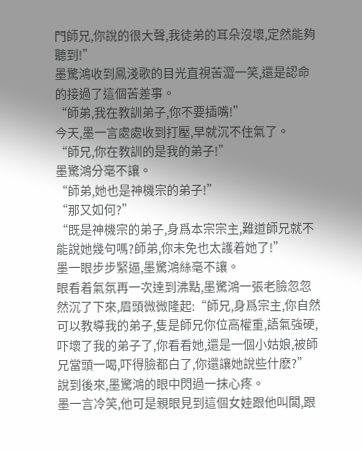門師兄,你說的很大聲,我徒弟的耳朵沒壞,定然能夠聽到!”
墨驚鴻收到鳳淺歌的目光直視苦澀一笑,還是認命的接過了這個苦差事。
“師弟,我在教訓弟子,你不要插嘴!”
今天,墨一言處處收到打壓,早就沉不住氣了。
“師兄,你在教訓的是我的弟子!”
墨驚鴻分毫不讓。
“師弟,她也是神機宗的弟子!”
“那又如何?”
“既是神機宗的弟子,身爲本宗宗主,難道師兄就不能說她幾句嗎?師弟,你未免也太護着她了!”
墨一眼步步緊逼,墨驚鴻絲毫不讓。
眼看着氣氛再一次達到沸點,墨驚鴻一張老臉忽忽然沉了下來,眉頭微微隆起:“師兄,身爲宗主,你自然可以教導我的弟子,隻是師兄你位高權重,語氣強硬,吓壞了我的弟子了,你看看她,還是一個小姑娘,被師兄當頭一喝,吓得臉都白了,你還讓她說些什麽?”
說到後來,墨驚鴻的眼中閃過一抹心疼。
墨一言冷笑,他可是親眼見到這個女娃跟他叫闆,跟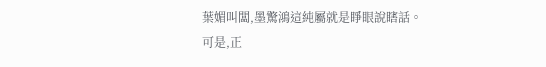葉媚叫闆,墨驚鴻這純屬就是睜眼說瞎話。
可是,正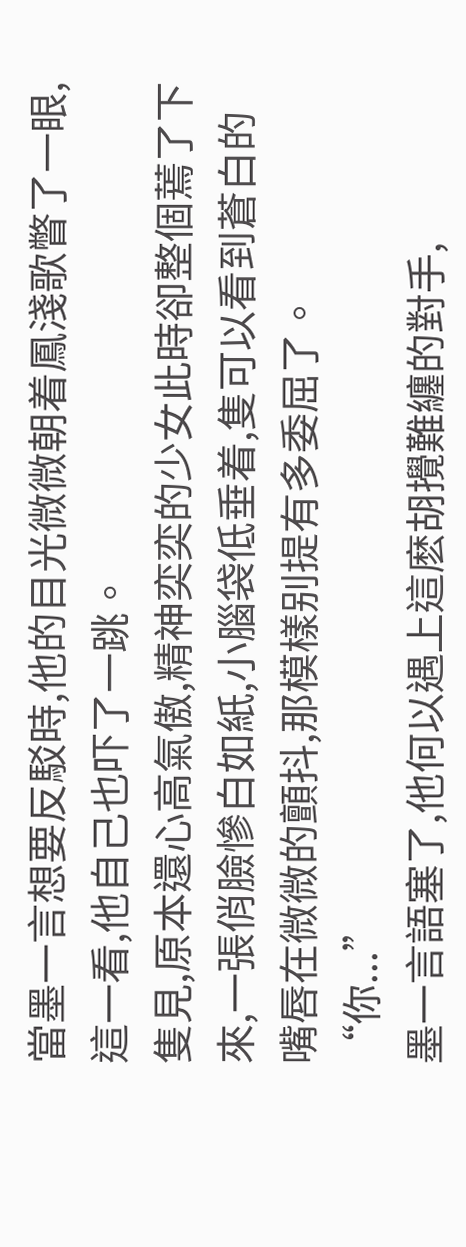當墨一言想要反駁時,他的目光微微朝着鳳淺歌瞥了一眼,這一看,他自己也吓了一跳。
隻見,原本還心高氣傲,精神奕奕的少女此時卻整個蔫了下來,一張俏臉慘白如紙,小腦袋低垂着,隻可以看到蒼白的嘴唇在微微的顫抖,那模樣别提有多委屈了。
“你...”
墨一言語塞了,他何以遇上這麽胡攪難纏的對手,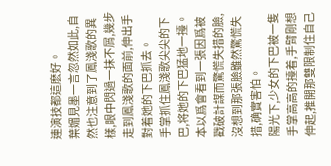連演技都這麽好。
葉媚見墨一言忽然如此,自然也注意到了鳳淺歌的異樣,眼中閃過一抹不屑,幾步走到鳳淺歌的面前,伸出手對着她的下巴抓去。
手掌抓住鳳淺歌尖尖的下巴,将她的下巴猛地一擡。
本以爲會看到一張因爲被戳破計謀而驚慌失措的臉,沒想到那張臉雖然驚慌失措,确實害怕。
陽光下,少女的下巴被一隻手掌高高的擡着,手臂剛想伸起,推開那雙限制住自己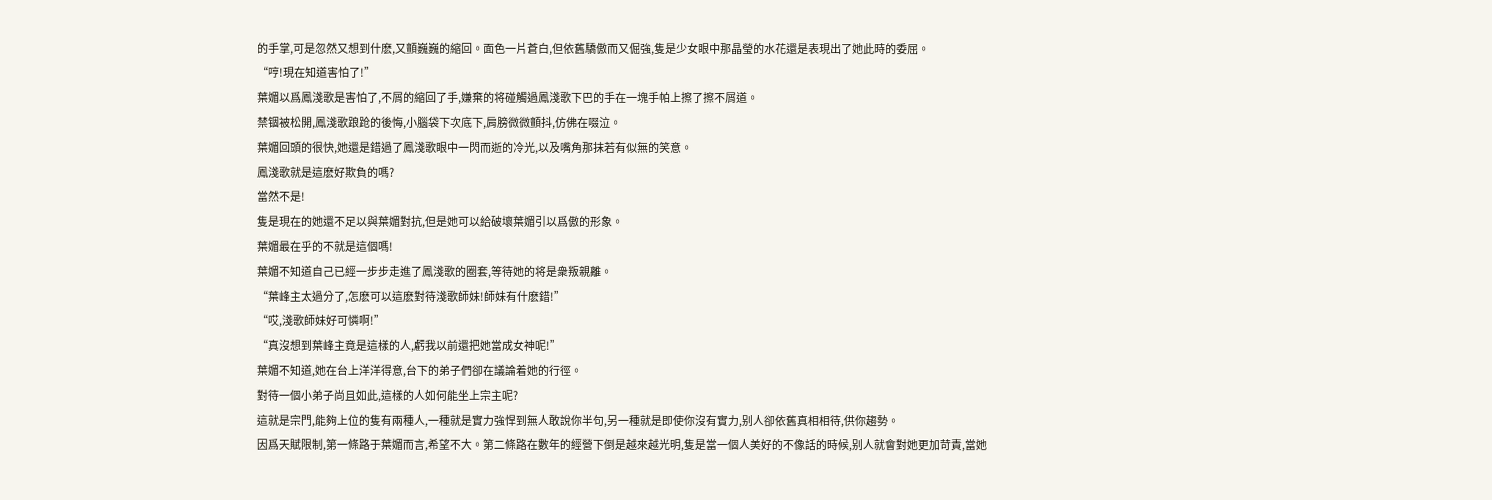的手掌,可是忽然又想到什麽,又顫巍巍的縮回。面色一片蒼白,但依舊驕傲而又倔強,隻是少女眼中那晶瑩的水花還是表現出了她此時的委屈。
“哼!現在知道害怕了!”
葉媚以爲鳳淺歌是害怕了,不屑的縮回了手,嫌棄的将碰觸過鳳淺歌下巴的手在一塊手帕上擦了擦不屑道。
禁锢被松開,鳳淺歌踉跄的後悔,小腦袋下次底下,肩膀微微顫抖,仿佛在啜泣。
葉媚回頭的很快,她還是錯過了鳳淺歌眼中一閃而逝的冷光,以及嘴角那抹若有似無的笑意。
鳳淺歌就是這麽好欺負的嗎?
當然不是!
隻是現在的她還不足以與葉媚對抗,但是她可以給破壞葉媚引以爲傲的形象。
葉媚最在乎的不就是這個嗎!
葉媚不知道自己已經一步步走進了鳳淺歌的圈套,等待她的将是衆叛親離。
“葉峰主太過分了,怎麽可以這麽對待淺歌師妹!師妹有什麽錯!”
“哎,淺歌師妹好可憐啊!”
“真沒想到葉峰主竟是這樣的人,虧我以前還把她當成女神呢!”
葉媚不知道,她在台上洋洋得意,台下的弟子們卻在議論着她的行徑。
對待一個小弟子尚且如此,這樣的人如何能坐上宗主呢?
這就是宗門,能夠上位的隻有兩種人,一種就是實力強悍到無人敢說你半句,另一種就是即使你沒有實力,别人卻依舊真相相待,供你趨勢。
因爲天賦限制,第一條路于葉媚而言,希望不大。第二條路在數年的經營下倒是越來越光明,隻是當一個人美好的不像話的時候,别人就會對她更加苛責,當她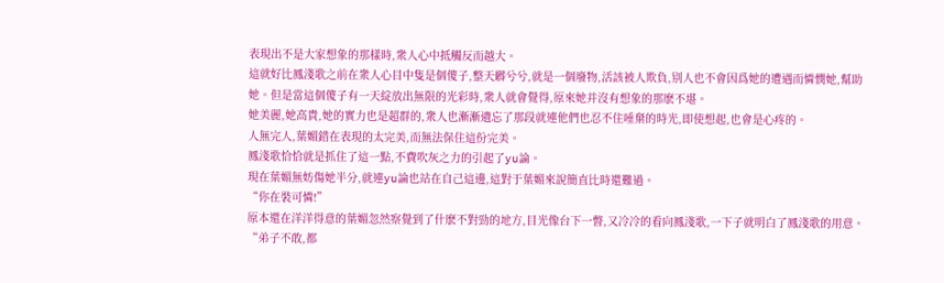表現出不是大家想象的那樣時,衆人心中抵觸反而越大。
這就好比鳳淺歌之前在衆人心目中隻是個傻子,整天髒兮兮,就是一個廢物,活該被人欺負,别人也不會因爲她的遭遇而憐憫她,幫助她。但是當這個傻子有一天綻放出無限的光彩時,衆人就會覺得,原來她并沒有想象的那麽不堪。
她美麗,她高貴,她的實力也是超群的,衆人也漸漸遺忘了那段就連他們也忍不住唾棄的時光,即使想起,也會是心疼的。
人無完人,葉媚錯在表現的太完美,而無法保住這份完美。
鳳淺歌恰恰就是抓住了這一點,不費吹灰之力的引起了yu論。
現在葉媚無妨傷她半分,就連yu論也站在自己這邊,這對于葉媚來說簡直比時還難過。
“你在裝可憐!”
原本還在洋洋得意的葉媚忽然察覺到了什麽不對勁的地方,目光像台下一瞥,又冷冷的看向鳳淺歌,一下子就明白了鳳淺歌的用意。
“弟子不敢,都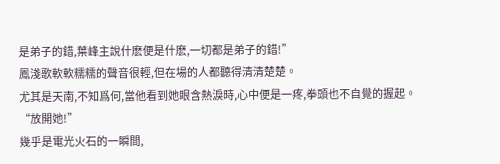是弟子的錯,葉峰主說什麽便是什麽,一切都是弟子的錯!”
鳳淺歌軟軟糯糯的聲音很輕,但在場的人都聽得清清楚楚。
尤其是天南,不知爲何,當他看到她眼含熱淚時,心中便是一疼,拳頭也不自覺的握起。
“放開她!”
幾乎是電光火石的一瞬間,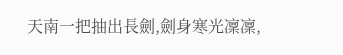天南一把抽出長劍,劍身寒光凜凜,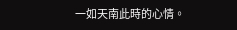一如天南此時的心情。